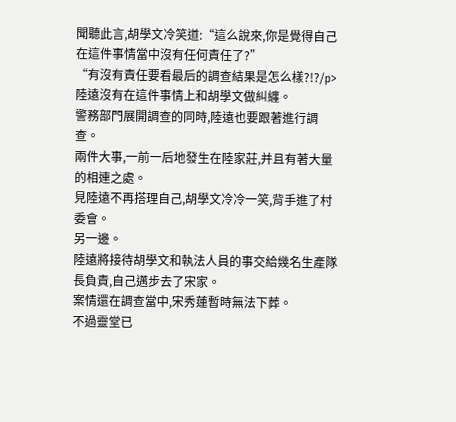聞聽此言,胡學文冷笑道:“這么說來,你是覺得自己在這件事情當中沒有任何責任了?”
“有沒有責任要看最后的調查結果是怎么樣?!?/p>
陸遠沒有在這件事情上和胡學文做糾纏。
警務部門展開調查的同時,陸遠也要跟著進行調查。
兩件大事,一前一后地發生在陸家莊,并且有著大量的相連之處。
見陸遠不再搭理自己,胡學文冷冷一笑,背手進了村委會。
另一邊。
陸遠將接待胡學文和執法人員的事交給幾名生產隊長負責,自己邁步去了宋家。
案情還在調查當中,宋秀蓮暫時無法下葬。
不過靈堂已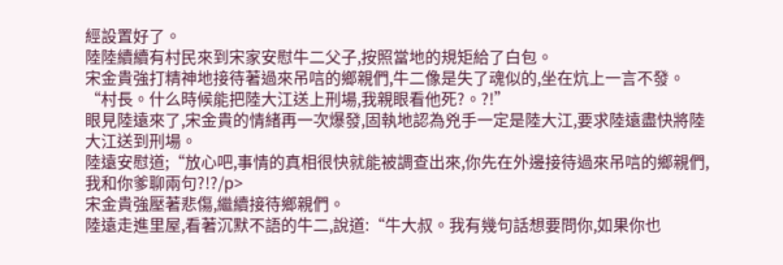經設置好了。
陸陸續續有村民來到宋家安慰牛二父子,按照當地的規矩給了白包。
宋金貴強打精神地接待著過來吊唁的鄉親們,牛二像是失了魂似的,坐在炕上一言不發。
“村長。什么時候能把陸大江送上刑場,我親眼看他死?。?!”
眼見陸遠來了,宋金貴的情緒再一次爆發,固執地認為兇手一定是陸大江,要求陸遠盡快將陸大江送到刑場。
陸遠安慰道;“放心吧,事情的真相很快就能被調查出來,你先在外邊接待過來吊唁的鄉親們,我和你爹聊兩句?!?/p>
宋金貴強壓著悲傷,繼續接待鄉親們。
陸遠走進里屋,看著沉默不語的牛二,說道:“牛大叔。我有幾句話想要問你,如果你也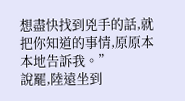想盡快找到兇手的話,就把你知道的事情,原原本本地告訴我。”
說罷,陸遠坐到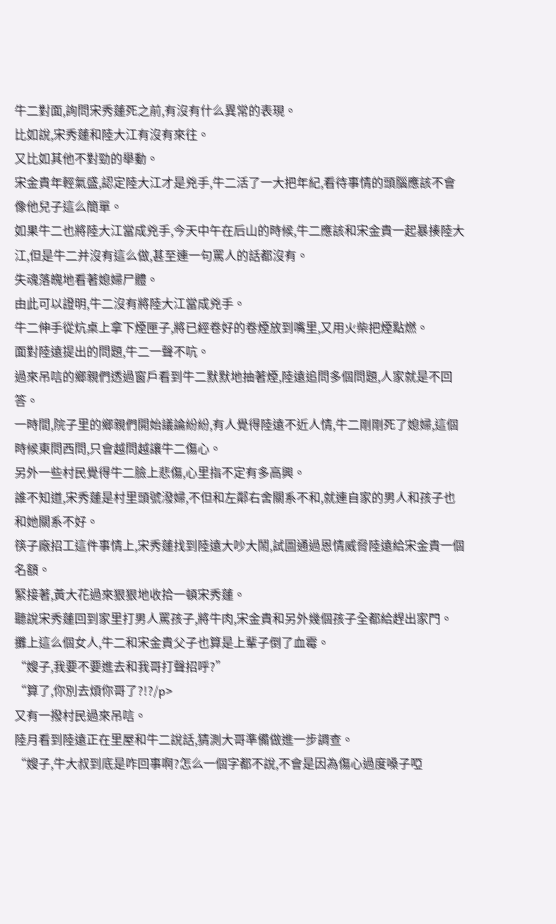牛二對面,詢問宋秀蓮死之前,有沒有什么異常的表現。
比如說,宋秀蓮和陸大江有沒有來往。
又比如其他不對勁的舉動。
宋金貴年輕氣盛,認定陸大江才是兇手,牛二活了一大把年紀,看待事情的頭腦應該不會像他兒子這么簡單。
如果牛二也將陸大江當成兇手,今天中午在后山的時候,牛二應該和宋金貴一起暴揍陸大江,但是牛二并沒有這么做,甚至連一句罵人的話都沒有。
失魂落魄地看著媳婦尸體。
由此可以證明,牛二沒有將陸大江當成兇手。
牛二伸手從炕桌上拿下煙匣子,將已經卷好的卷煙放到嘴里,又用火柴把煙點燃。
面對陸遠提出的問題,牛二一聲不吭。
過來吊唁的鄉親們透過窗戶看到牛二默默地抽著煙,陸遠追問多個問題,人家就是不回答。
一時間,院子里的鄉親們開始議論紛紛,有人覺得陸遠不近人情,牛二剛剛死了媳婦,這個時候東問西問,只會越問越讓牛二傷心。
另外一些村民覺得牛二臉上悲傷,心里指不定有多高興。
誰不知道,宋秀蓮是村里頭號潑婦,不但和左鄰右舍關系不和,就連自家的男人和孩子也和她關系不好。
筷子廠招工這件事情上,宋秀蓮找到陸遠大吵大鬧,試圖通過恩情威脅陸遠給宋金貴一個名額。
緊接著,黃大花過來狠狠地收拾一頓宋秀蓮。
聽說宋秀蓮回到家里打男人罵孩子,將牛肉,宋金貴和另外幾個孩子全都給趕出家門。
攤上這么個女人,牛二和宋金貴父子也算是上輩子倒了血霉。
“嫂子,我要不要進去和我哥打聲招呼?”
“算了,你別去煩你哥了?!?/p>
又有一撥村民過來吊唁。
陸月看到陸遠正在里屋和牛二說話,猜測大哥準備做進一步調查。
“嫂子,牛大叔到底是咋回事啊?怎么一個字都不說,不會是因為傷心過度嗓子啞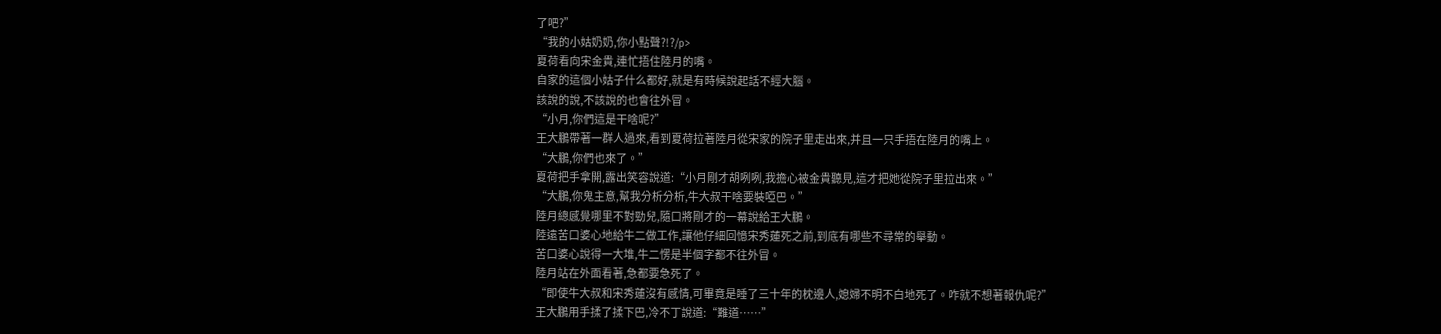了吧?”
“我的小姑奶奶,你小點聲?!?/p>
夏荷看向宋金貴,連忙捂住陸月的嘴。
自家的這個小姑子什么都好,就是有時候說起話不經大腦。
該說的說,不該說的也會往外冒。
“小月,你們這是干啥呢?”
王大鵬帶著一群人過來,看到夏荷拉著陸月從宋家的院子里走出來,并且一只手捂在陸月的嘴上。
“大鵬,你們也來了。”
夏荷把手拿開,露出笑容說道:“小月剛才胡咧咧,我擔心被金貴聽見,這才把她從院子里拉出來。”
“大鵬,你鬼主意,幫我分析分析,牛大叔干啥要裝啞巴。”
陸月總感覺哪里不對勁兒,隨口將剛才的一幕說給王大鵬。
陸遠苦口婆心地給牛二做工作,讓他仔細回憶宋秀蓮死之前,到底有哪些不尋常的舉動。
苦口婆心說得一大堆,牛二愣是半個字都不往外冒。
陸月站在外面看著,急都要急死了。
“即使牛大叔和宋秀蓮沒有感情,可畢竟是睡了三十年的枕邊人,媳婦不明不白地死了。咋就不想著報仇呢?”
王大鵬用手揉了揉下巴,冷不丁說道:“難道……”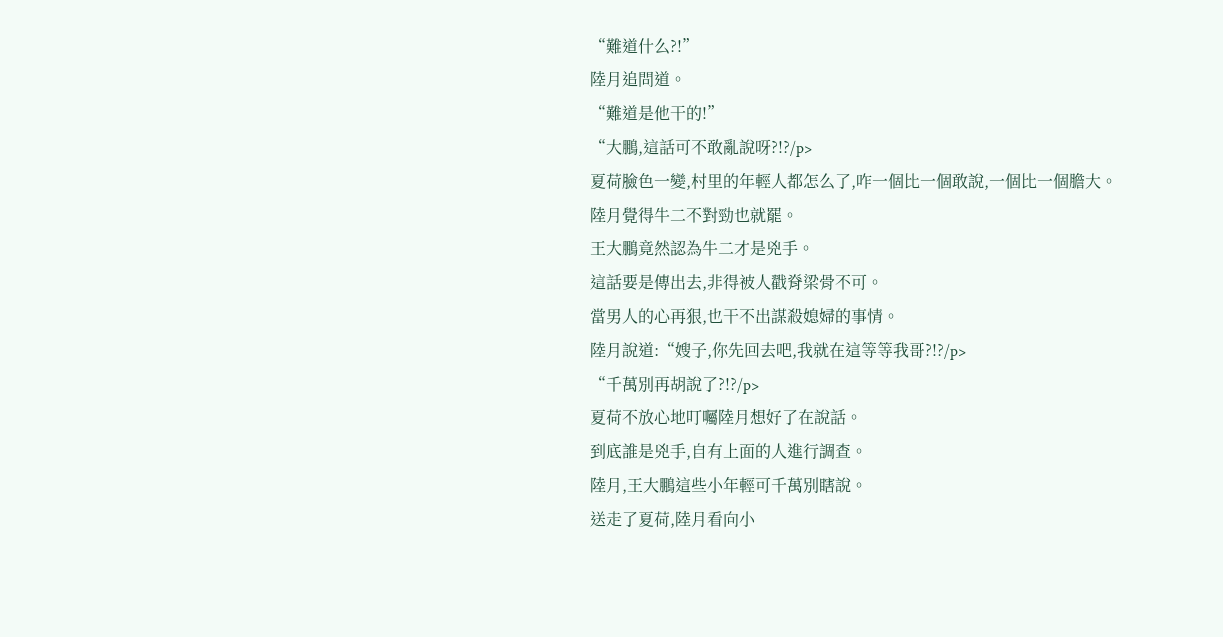“難道什么?!”
陸月追問道。
“難道是他干的!”
“大鵬,這話可不敢亂說呀?!?/p>
夏荷臉色一變,村里的年輕人都怎么了,咋一個比一個敢說,一個比一個膽大。
陸月覺得牛二不對勁也就罷。
王大鵬竟然認為牛二才是兇手。
這話要是傳出去,非得被人戳脊梁骨不可。
當男人的心再狠,也干不出謀殺媳婦的事情。
陸月說道:“嫂子,你先回去吧,我就在這等等我哥?!?/p>
“千萬別再胡說了?!?/p>
夏荷不放心地叮囑陸月想好了在說話。
到底誰是兇手,自有上面的人進行調查。
陸月,王大鵬這些小年輕可千萬別瞎說。
送走了夏荷,陸月看向小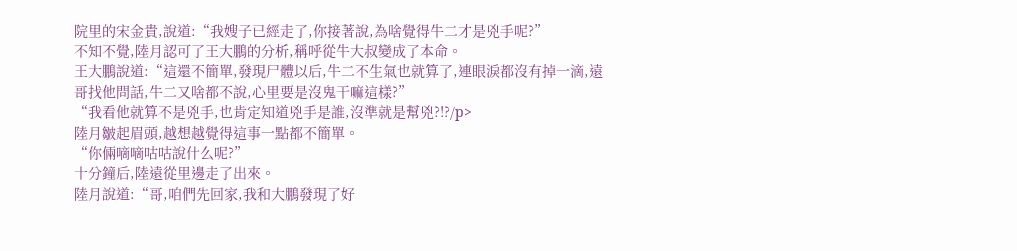院里的宋金貴,說道:“我嫂子已經走了,你接著說,為啥覺得牛二才是兇手呢?”
不知不覺,陸月認可了王大鵬的分析,稱呼從牛大叔變成了本命。
王大鵬說道:“這還不簡單,發現尸體以后,牛二不生氣也就算了,連眼淚都沒有掉一滴,遠哥找他問話,牛二又啥都不說,心里要是沒鬼干嘛這樣?”
“我看他就算不是兇手,也肯定知道兇手是誰,沒準就是幫兇?!?/p>
陸月皺起眉頭,越想越覺得這事一點都不簡單。
“你倆嘀嘀咕咕說什么呢?”
十分鐘后,陸遠從里邊走了出來。
陸月說道:“哥,咱們先回家,我和大鵬發現了好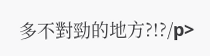多不對勁的地方?!?/p>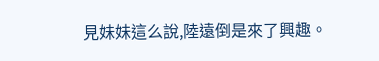見妹妹這么說,陸遠倒是來了興趣。